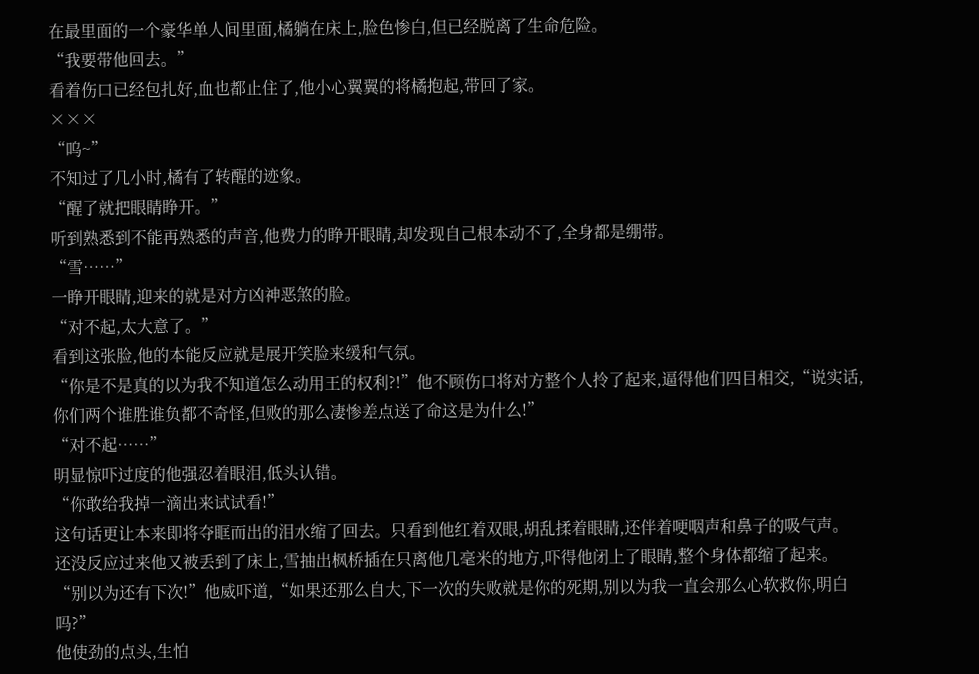在最里面的一个豪华单人间里面,橘躺在床上,脸色惨白,但已经脱离了生命危险。
“我要带他回去。”
看着伤口已经包扎好,血也都止住了,他小心翼翼的将橘抱起,带回了家。
×××
“呜~”
不知过了几小时,橘有了转醒的迹象。
“醒了就把眼睛睁开。”
听到熟悉到不能再熟悉的声音,他费力的睁开眼睛,却发现自己根本动不了,全身都是绷带。
“雪……”
一睁开眼睛,迎来的就是对方凶神恶煞的脸。
“对不起,太大意了。”
看到这张脸,他的本能反应就是展开笑脸来缓和气氛。
“你是不是真的以为我不知道怎么动用王的权利?!”他不顾伤口将对方整个人拎了起来,逼得他们四目相交,“说实话,你们两个谁胜谁负都不奇怪,但败的那么凄惨差点送了命这是为什么!”
“对不起……”
明显惊吓过度的他强忍着眼泪,低头认错。
“你敢给我掉一滴出来试试看!”
这句话更让本来即将夺眶而出的泪水缩了回去。只看到他红着双眼,胡乱揉着眼睛,还伴着哽咽声和鼻子的吸气声。
还没反应过来他又被丢到了床上,雪抽出枫桥插在只离他几毫米的地方,吓得他闭上了眼睛,整个身体都缩了起来。
“别以为还有下次!”他威吓道,“如果还那么自大,下一次的失败就是你的死期,别以为我一直会那么心软救你,明白吗?”
他使劲的点头,生怕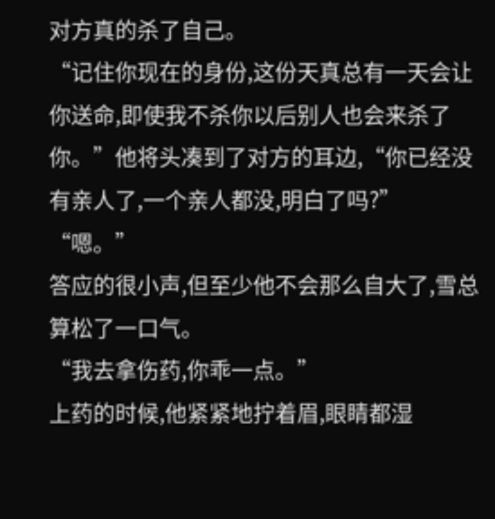对方真的杀了自己。
“记住你现在的身份,这份天真总有一天会让你送命,即使我不杀你以后别人也会来杀了你。”他将头凑到了对方的耳边,“你已经没有亲人了,一个亲人都没,明白了吗?”
“嗯。”
答应的很小声,但至少他不会那么自大了,雪总算松了一口气。
“我去拿伤药,你乖一点。”
上药的时候,他紧紧地拧着眉,眼睛都湿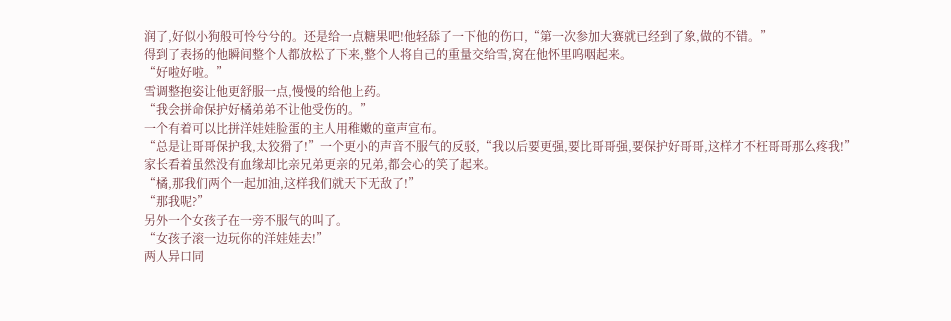润了,好似小狗般可怜兮兮的。还是给一点糖果吧!他轻舔了一下他的伤口,“第一次参加大赛就已经到了象,做的不错。”
得到了表扬的他瞬间整个人都放松了下来,整个人将自己的重量交给雪,窝在他怀里呜咽起来。
“好啦好啦。”
雪调整抱姿让他更舒服一点,慢慢的给他上药。
“我会拼命保护好橘弟弟不让他受伤的。”
一个有着可以比拼洋娃娃脸蛋的主人用稚嫩的童声宣布。
“总是让哥哥保护我,太狡猾了!”一个更小的声音不服气的反驳,“我以后要更强,要比哥哥强,要保护好哥哥,这样才不枉哥哥那么疼我!”
家长看着虽然没有血缘却比亲兄弟更亲的兄弟,都会心的笑了起来。
“橘,那我们两个一起加油,这样我们就天下无敌了!”
“那我呢?”
另外一个女孩子在一旁不服气的叫了。
“女孩子滚一边玩你的洋娃娃去!”
两人异口同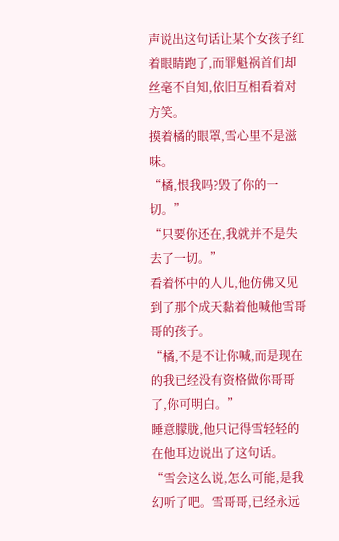声说出这句话让某个女孩子红着眼睛跑了,而罪魁祸首们却丝毫不自知,依旧互相看着对方笑。
摸着橘的眼罩,雪心里不是滋味。
“橘,恨我吗?毁了你的一切。”
“只要你还在,我就并不是失去了一切。”
看着怀中的人儿,他仿佛又见到了那个成天黏着他喊他雪哥哥的孩子。
“橘,不是不让你喊,而是现在的我已经没有资格做你哥哥了,你可明白。”
睡意朦胧,他只记得雪轻轻的在他耳边说出了这句话。
“雪会这么说,怎么可能,是我幻听了吧。雪哥哥,已经永远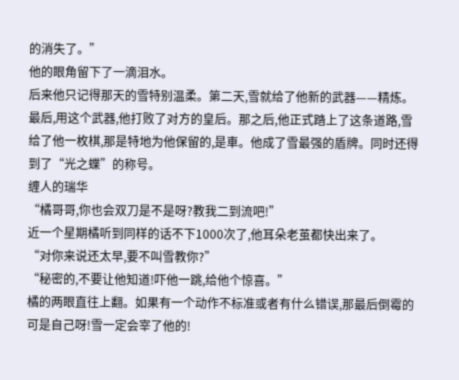的消失了。”
他的眼角留下了一滴泪水。
后来他只记得那天的雪特别温柔。第二天,雪就给了他新的武器——精炼。最后,用这个武器,他打败了对方的皇后。那之后,他正式踏上了这条道路,雪给了他一枚棋,那是特地为他保留的,是車。他成了雪最强的盾牌。同时还得到了“光之蝶”的称号。
缠人的瑞华
“橘哥哥,你也会双刀是不是呀?教我二到流吧!”
近一个星期橘听到同样的话不下1000次了,他耳朵老茧都快出来了。
“对你来说还太早,要不叫雪教你?”
“秘密的,不要让他知道!吓他一跳,给他个惊喜。”
橘的两眼直往上翻。如果有一个动作不标准或者有什么错误,那最后倒霉的可是自己呀!雪一定会宰了他的!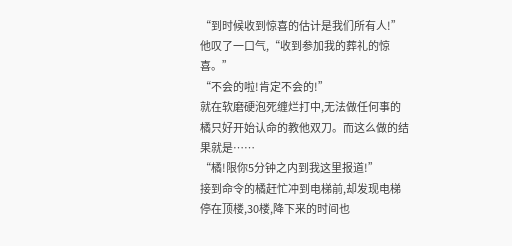“到时候收到惊喜的估计是我们所有人!”他叹了一口气,“收到参加我的葬礼的惊喜。”
“不会的啦!肯定不会的!”
就在软磨硬泡死缠烂打中,无法做任何事的橘只好开始认命的教他双刀。而这么做的结果就是……
“橘!限你5分钟之内到我这里报道!”
接到命令的橘赶忙冲到电梯前,却发现电梯停在顶楼,30楼,降下来的时间也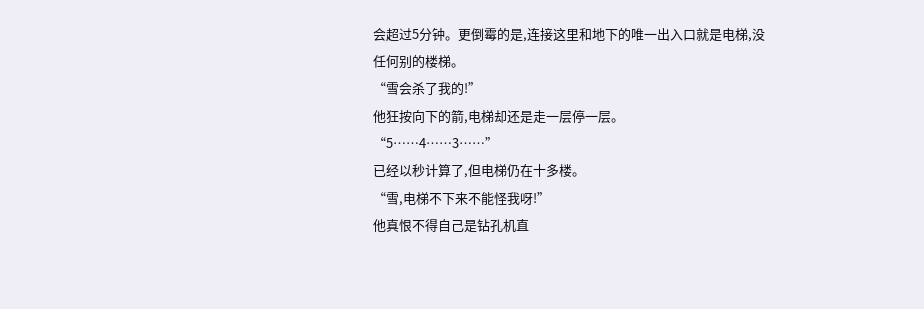会超过5分钟。更倒霉的是,连接这里和地下的唯一出入口就是电梯,没任何别的楼梯。
“雪会杀了我的!”
他狂按向下的箭,电梯却还是走一层停一层。
“5……4……3……”
已经以秒计算了,但电梯仍在十多楼。
“雪,电梯不下来不能怪我呀!”
他真恨不得自己是钻孔机直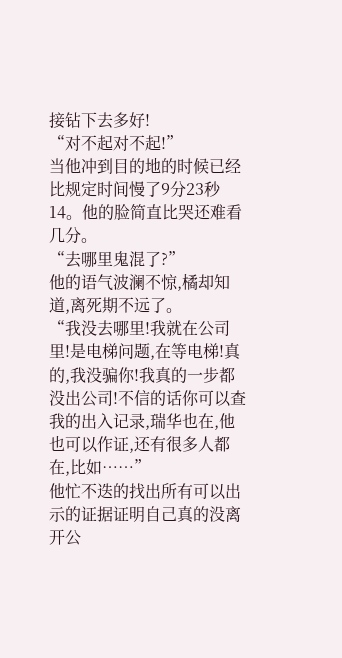接钻下去多好!
“对不起对不起!”
当他冲到目的地的时候已经比规定时间慢了9分23秒14。他的脸简直比哭还难看几分。
“去哪里鬼混了?”
他的语气波澜不惊,橘却知道,离死期不远了。
“我没去哪里!我就在公司里!是电梯问题,在等电梯!真的,我没骗你!我真的一步都没出公司!不信的话你可以查我的出入记录,瑞华也在,他也可以作证,还有很多人都在,比如……”
他忙不迭的找出所有可以出示的证据证明自己真的没离开公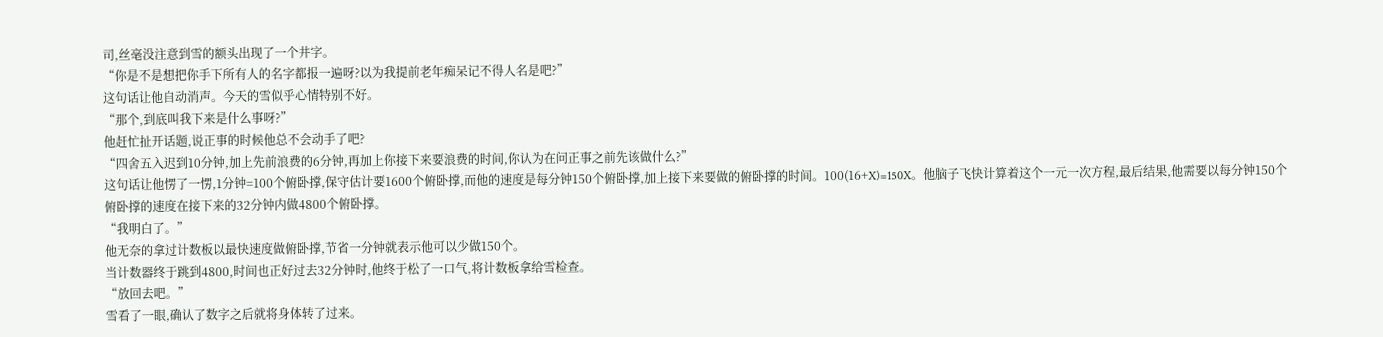司,丝毫没注意到雪的额头出现了一个井字。
“你是不是想把你手下所有人的名字都报一遍呀?以为我提前老年痴呆记不得人名是吧?”
这句话让他自动消声。今天的雪似乎心情特别不好。
“那个,到底叫我下来是什么事呀?”
他赶忙扯开话题,说正事的时候他总不会动手了吧?
“四舍五入迟到10分钟,加上先前浪费的6分钟,再加上你接下来要浪费的时间,你认为在问正事之前先该做什么?”
这句话让他愣了一愣,1分钟=100个俯卧撑,保守估计要1600个俯卧撑,而他的速度是每分钟150个俯卧撑,加上接下来要做的俯卧撑的时间。100(16+X)=150X。他脑子飞快计算着这个一元一次方程,最后结果,他需要以每分钟150个俯卧撑的速度在接下来的32分钟内做4800个俯卧撑。
“我明白了。”
他无奈的拿过计数板以最快速度做俯卧撑,节省一分钟就表示他可以少做150个。
当计数器终于跳到4800,时间也正好过去32分钟时,他终于松了一口气,将计数板拿给雪检查。
“放回去吧。”
雪看了一眼,确认了数字之后就将身体转了过来。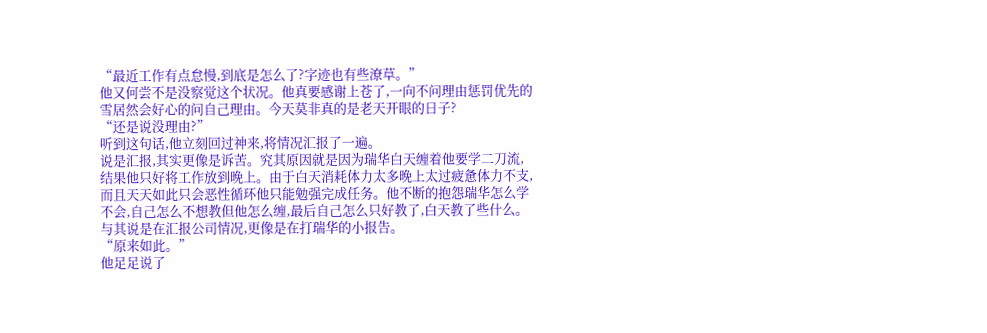“最近工作有点怠慢,到底是怎么了?字迹也有些潦草。”
他又何尝不是没察觉这个状况。他真要感谢上苍了,一向不问理由惩罚优先的雪居然会好心的问自己理由。今天莫非真的是老天开眼的日子?
“还是说没理由?”
听到这句话,他立刻回过神来,将情况汇报了一遍。
说是汇报,其实更像是诉苦。究其原因就是因为瑞华白天缠着他要学二刀流,结果他只好将工作放到晚上。由于白天消耗体力太多晚上太过疲惫体力不支,而且天天如此只会恶性循环他只能勉强完成任务。他不断的抱怨瑞华怎么学不会,自己怎么不想教但他怎么缠,最后自己怎么只好教了,白天教了些什么。与其说是在汇报公司情况,更像是在打瑞华的小报告。
“原来如此。”
他足足说了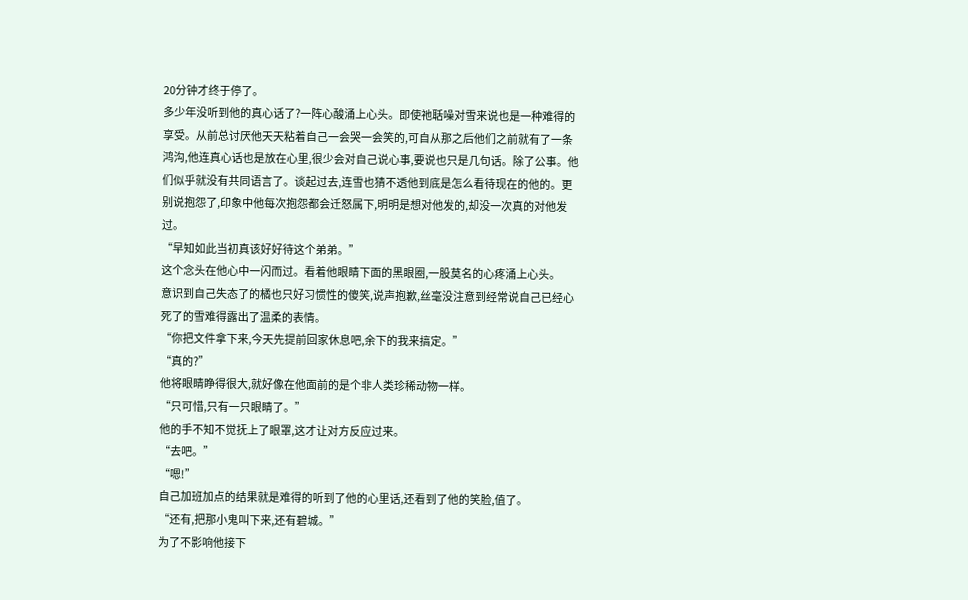20分钟才终于停了。
多少年没听到他的真心话了?一阵心酸涌上心头。即使祂聒噪对雪来说也是一种难得的享受。从前总讨厌他天天粘着自己一会哭一会笑的,可自从那之后他们之前就有了一条鸿沟,他连真心话也是放在心里,很少会对自己说心事,要说也只是几句话。除了公事。他们似乎就没有共同语言了。谈起过去,连雪也猜不透他到底是怎么看待现在的他的。更别说抱怨了,印象中他每次抱怨都会迁怒属下,明明是想对他发的,却没一次真的对他发过。
“早知如此当初真该好好待这个弟弟。”
这个念头在他心中一闪而过。看着他眼睛下面的黑眼圈,一股莫名的心疼涌上心头。
意识到自己失态了的橘也只好习惯性的傻笑,说声抱歉,丝毫没注意到经常说自己已经心死了的雪难得露出了温柔的表情。
“你把文件拿下来,今天先提前回家休息吧,余下的我来搞定。”
“真的?”
他将眼睛睁得很大,就好像在他面前的是个非人类珍稀动物一样。
“只可惜,只有一只眼睛了。”
他的手不知不觉抚上了眼罩,这才让对方反应过来。
“去吧。”
“嗯!”
自己加班加点的结果就是难得的听到了他的心里话,还看到了他的笑脸,值了。
“还有,把那小鬼叫下来,还有碧城。”
为了不影响他接下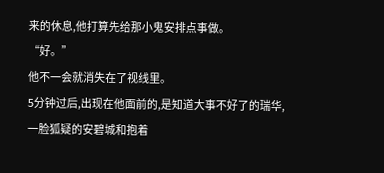来的休息,他打算先给那小鬼安排点事做。
“好。”
他不一会就消失在了视线里。
5分钟过后,出现在他面前的,是知道大事不好了的瑞华,一脸狐疑的安碧城和抱着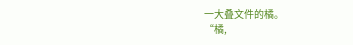一大叠文件的橘。
“橘,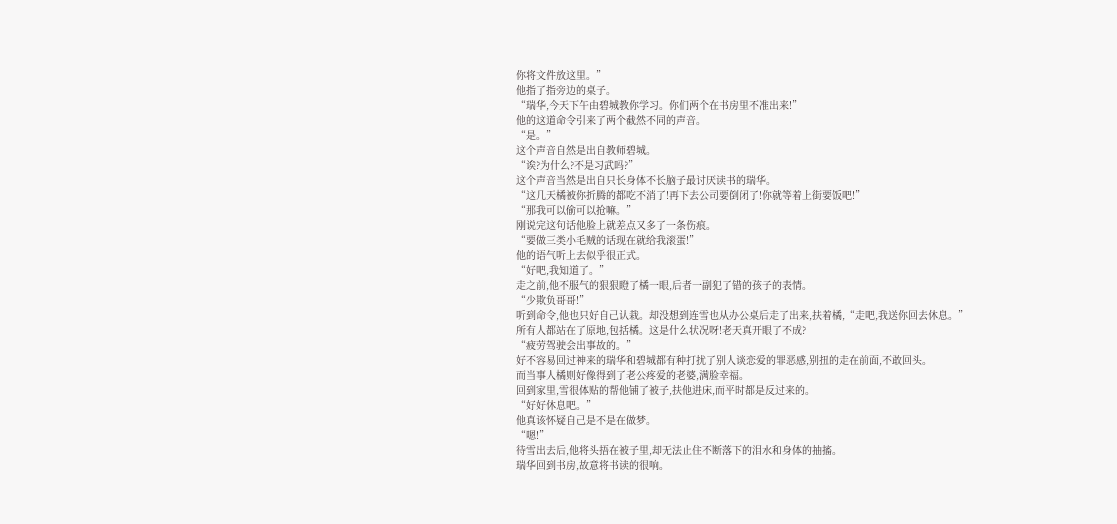你将文件放这里。”
他指了指旁边的桌子。
“瑞华,今天下午由碧城教你学习。你们两个在书房里不准出来!”
他的这道命令引来了两个截然不同的声音。
“是。”
这个声音自然是出自教师碧城。
“诶?为什么?不是习武吗?”
这个声音当然是出自只长身体不长脑子最讨厌读书的瑞华。
“这几天橘被你折腾的都吃不消了!再下去公司要倒闭了!你就等着上街要饭吧!”
“那我可以偷可以抢嘛。”
刚说完这句话他脸上就差点又多了一条伤痕。
“要做三类小毛贼的话现在就给我滚蛋!”
他的语气听上去似乎很正式。
“好吧,我知道了。”
走之前,他不服气的狠狠瞪了橘一眼,后者一副犯了错的孩子的表情。
“少欺负哥哥!”
听到命令,他也只好自己认栽。却没想到连雪也从办公桌后走了出来,扶着橘,“走吧,我送你回去休息。”
所有人都站在了原地,包括橘。这是什么状况呀!老天真开眼了不成?
“疲劳驾驶会出事故的。”
好不容易回过神来的瑞华和碧城都有种打扰了别人谈恋爱的罪恶感,别扭的走在前面,不敢回头。
而当事人橘则好像得到了老公疼爱的老婆,满脸幸福。
回到家里,雪很体贴的帮他铺了被子,扶他进床,而平时都是反过来的。
“好好休息吧。”
他真该怀疑自己是不是在做梦。
“嗯!”
待雪出去后,他将头捂在被子里,却无法止住不断落下的泪水和身体的抽搐。
瑞华回到书房,故意将书读的很响。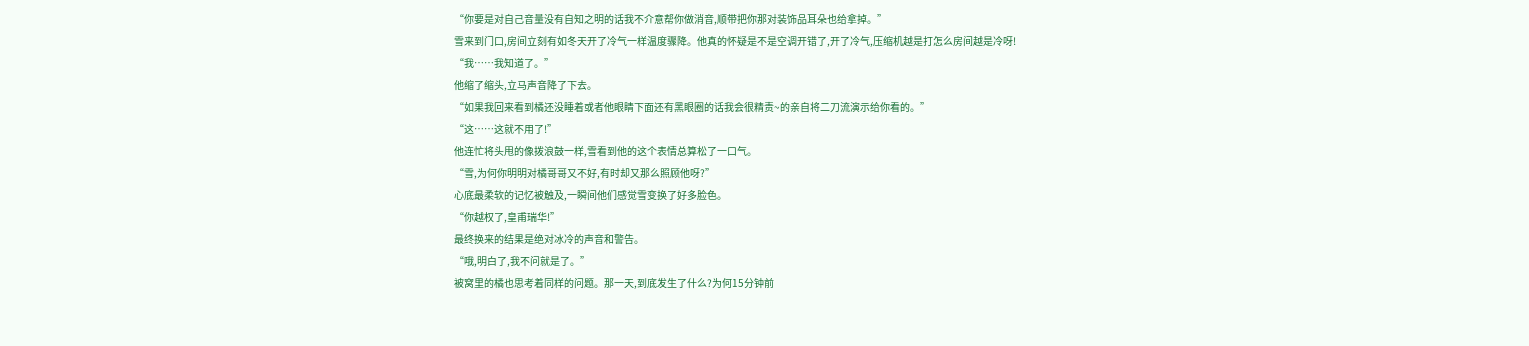“你要是对自己音量没有自知之明的话我不介意帮你做消音,顺带把你那对装饰品耳朵也给拿掉。”
雪来到门口,房间立刻有如冬天开了冷气一样温度骤降。他真的怀疑是不是空调开错了,开了冷气,压缩机越是打怎么房间越是冷呀!
“我……我知道了。”
他缩了缩头,立马声音降了下去。
“如果我回来看到橘还没睡着或者他眼睛下面还有黑眼圈的话我会很精责~的亲自将二刀流演示给你看的。”
“这……这就不用了!”
他连忙将头甩的像拨浪鼓一样,雪看到他的这个表情总算松了一口气。
“雪,为何你明明对橘哥哥又不好,有时却又那么照顾他呀?”
心底最柔软的记忆被触及,一瞬间他们感觉雪变换了好多脸色。
“你越权了,皇甫瑞华!”
最终换来的结果是绝对冰冷的声音和警告。
“哦,明白了,我不问就是了。”
被窝里的橘也思考着同样的问题。那一天,到底发生了什么?为何15分钟前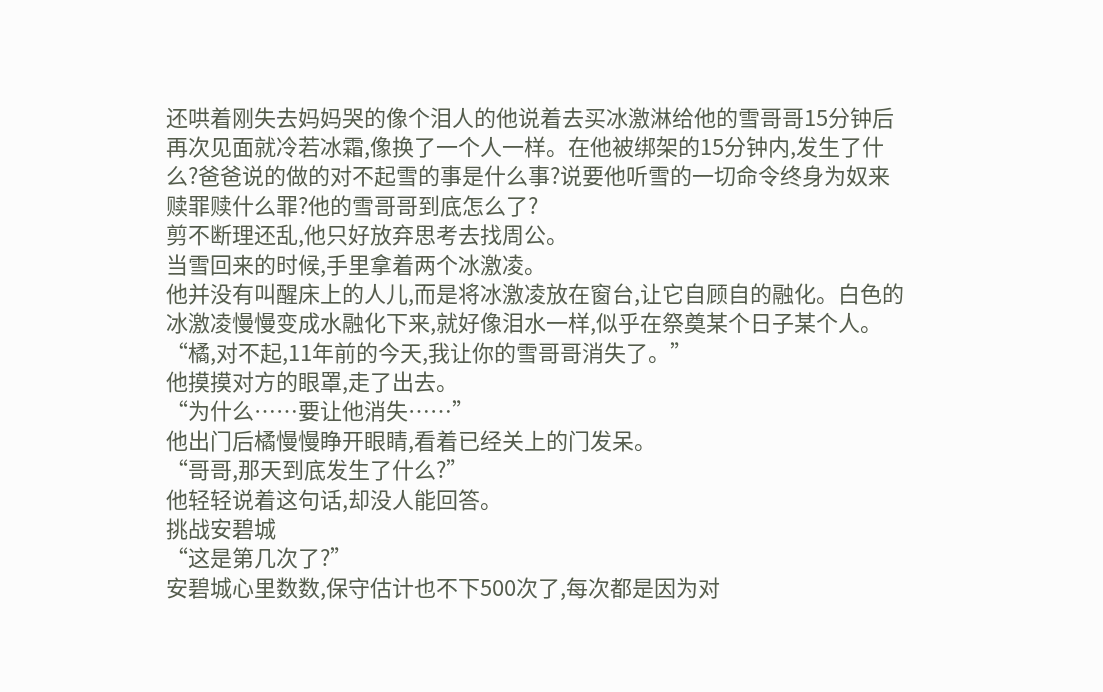还哄着刚失去妈妈哭的像个泪人的他说着去买冰激淋给他的雪哥哥15分钟后再次见面就冷若冰霜,像换了一个人一样。在他被绑架的15分钟内,发生了什么?爸爸说的做的对不起雪的事是什么事?说要他听雪的一切命令终身为奴来赎罪赎什么罪?他的雪哥哥到底怎么了?
剪不断理还乱,他只好放弃思考去找周公。
当雪回来的时候,手里拿着两个冰激凌。
他并没有叫醒床上的人儿,而是将冰激凌放在窗台,让它自顾自的融化。白色的冰激凌慢慢变成水融化下来,就好像泪水一样,似乎在祭奠某个日子某个人。
“橘,对不起,11年前的今天,我让你的雪哥哥消失了。”
他摸摸对方的眼罩,走了出去。
“为什么……要让他消失……”
他出门后橘慢慢睁开眼睛,看着已经关上的门发呆。
“哥哥,那天到底发生了什么?”
他轻轻说着这句话,却没人能回答。
挑战安碧城
“这是第几次了?”
安碧城心里数数,保守估计也不下500次了,每次都是因为对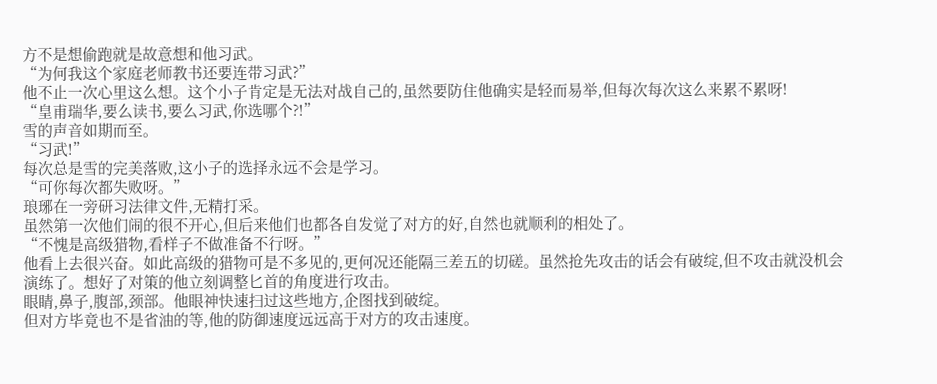方不是想偷跑就是故意想和他习武。
“为何我这个家庭老师教书还要连带习武?”
他不止一次心里这么想。这个小子肯定是无法对战自己的,虽然要防住他确实是轻而易举,但每次每次这么来累不累呀!
“皇甫瑞华,要么读书,要么习武,你选哪个?!”
雪的声音如期而至。
“习武!”
每次总是雪的完美落败,这小子的选择永远不会是学习。
“可你每次都失败呀。”
琅琊在一旁研习法律文件,无精打采。
虽然第一次他们闹的很不开心,但后来他们也都各自发觉了对方的好,自然也就顺利的相处了。
“不愧是高级猎物,看样子不做准备不行呀。”
他看上去很兴奋。如此高级的猎物可是不多见的,更何况还能隔三差五的切磋。虽然抢先攻击的话会有破绽,但不攻击就没机会演练了。想好了对策的他立刻调整匕首的角度进行攻击。
眼睛,鼻子,腹部,颈部。他眼神快速扫过这些地方,企图找到破绽。
但对方毕竟也不是省油的等,他的防御速度远远高于对方的攻击速度。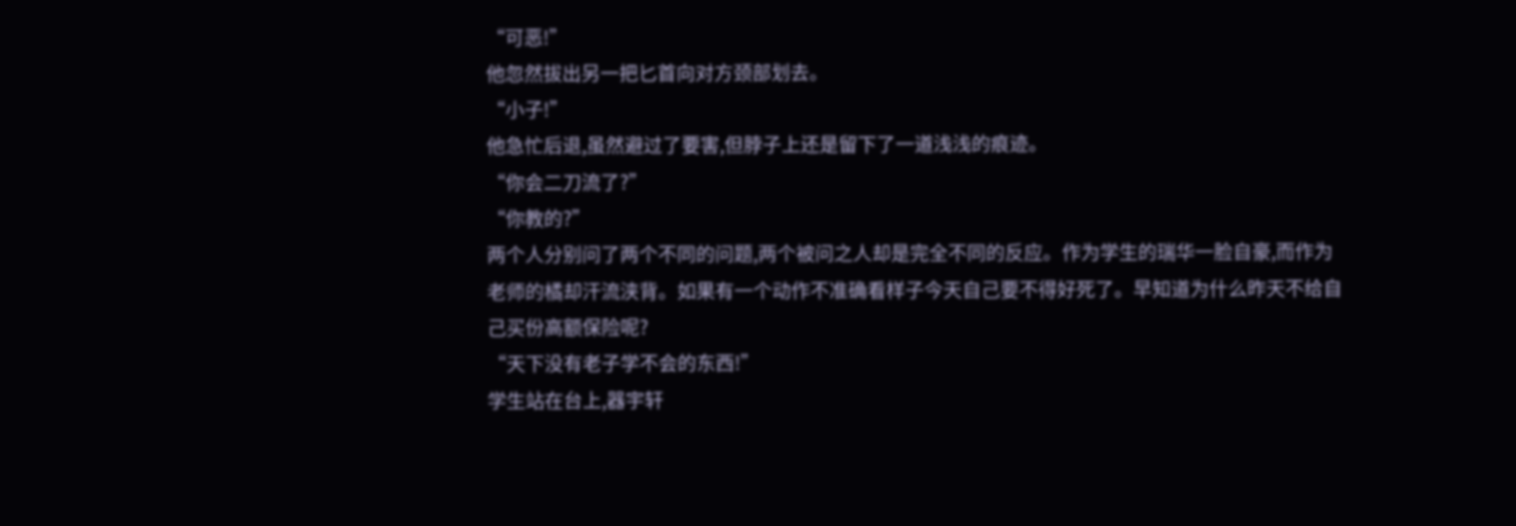“可恶!”
他忽然拔出另一把匕首向对方颈部划去。
“小子!”
他急忙后退,虽然避过了要害,但脖子上还是留下了一道浅浅的痕迹。
“你会二刀流了?”
“你教的?”
两个人分别问了两个不同的问题,两个被问之人却是完全不同的反应。作为学生的瑞华一脸自豪,而作为老师的橘却汗流浃背。如果有一个动作不准确看样子今天自己要不得好死了。早知道为什么昨天不给自己买份高额保险呢?
“天下没有老子学不会的东西!”
学生站在台上,器宇轩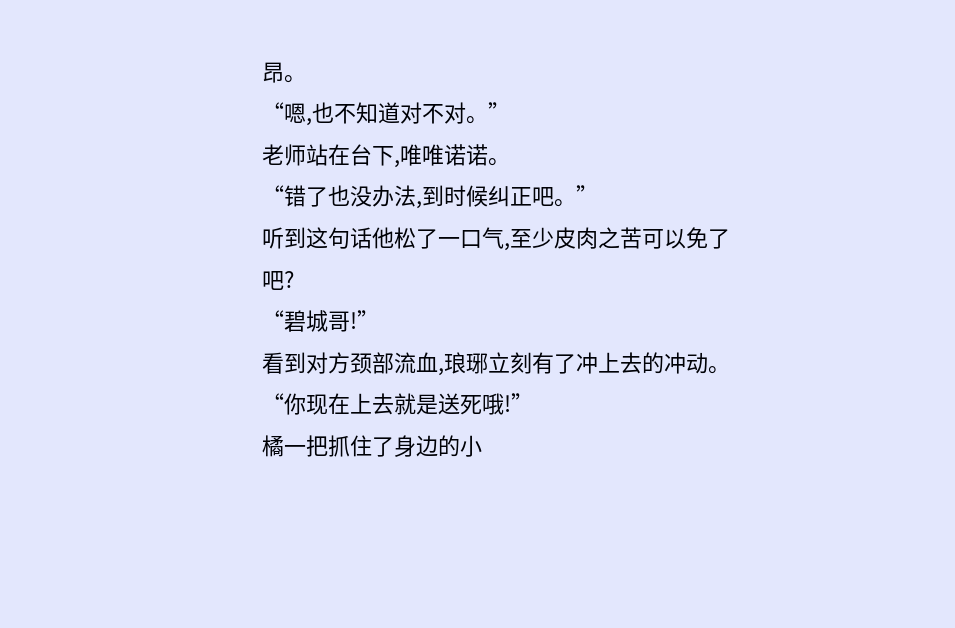昂。
“嗯,也不知道对不对。”
老师站在台下,唯唯诺诺。
“错了也没办法,到时候纠正吧。”
听到这句话他松了一口气,至少皮肉之苦可以免了吧?
“碧城哥!”
看到对方颈部流血,琅琊立刻有了冲上去的冲动。
“你现在上去就是送死哦!”
橘一把抓住了身边的小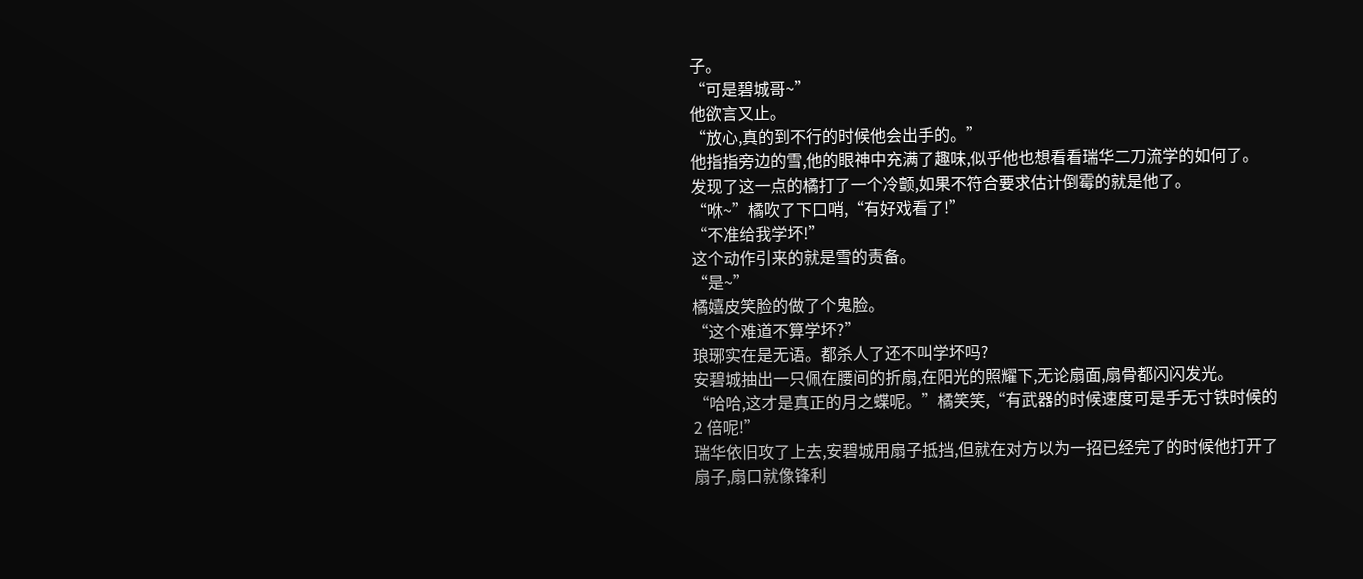子。
“可是碧城哥~”
他欲言又止。
“放心,真的到不行的时候他会出手的。”
他指指旁边的雪,他的眼神中充满了趣味,似乎他也想看看瑞华二刀流学的如何了。
发现了这一点的橘打了一个冷颤,如果不符合要求估计倒霉的就是他了。
“咻~”橘吹了下口哨,“有好戏看了!”
“不准给我学坏!”
这个动作引来的就是雪的责备。
“是~”
橘嬉皮笑脸的做了个鬼脸。
“这个难道不算学坏?”
琅琊实在是无语。都杀人了还不叫学坏吗?
安碧城抽出一只佩在腰间的折扇,在阳光的照耀下,无论扇面,扇骨都闪闪发光。
“哈哈,这才是真正的月之蝶呢。”橘笑笑,“有武器的时候速度可是手无寸铁时候的2 倍呢!”
瑞华依旧攻了上去,安碧城用扇子抵挡,但就在对方以为一招已经完了的时候他打开了扇子,扇口就像锋利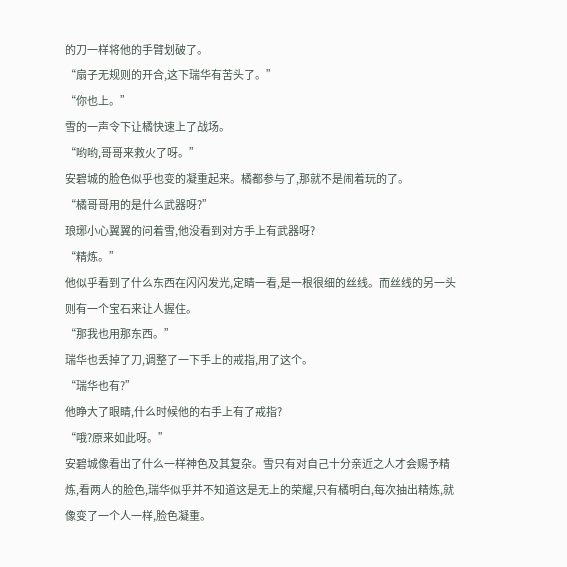的刀一样将他的手臂划破了。
“扇子无规则的开合,这下瑞华有苦头了。”
“你也上。”
雪的一声令下让橘快速上了战场。
“哟哟,哥哥来救火了呀。”
安碧城的脸色似乎也变的凝重起来。橘都参与了,那就不是闹着玩的了。
“橘哥哥用的是什么武器呀?”
琅琊小心翼翼的问着雪,他没看到对方手上有武器呀?
“精炼。”
他似乎看到了什么东西在闪闪发光,定睛一看,是一根很细的丝线。而丝线的另一头则有一个宝石来让人握住。
“那我也用那东西。”
瑞华也丢掉了刀,调整了一下手上的戒指,用了这个。
“瑞华也有?”
他睁大了眼睛,什么时候他的右手上有了戒指?
“哦?原来如此呀。”
安碧城像看出了什么一样神色及其复杂。雪只有对自己十分亲近之人才会赐予精炼,看两人的脸色,瑞华似乎并不知道这是无上的荣耀,只有橘明白,每次抽出精炼,就像变了一个人一样,脸色凝重。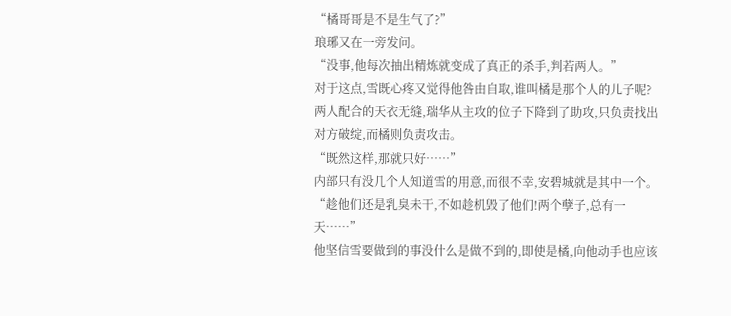“橘哥哥是不是生气了?”
琅琊又在一旁发问。
“没事,他每次抽出精炼就变成了真正的杀手,判若两人。”
对于这点,雪既心疼又觉得他咎由自取,谁叫橘是那个人的儿子呢?
两人配合的天衣无缝,瑞华从主攻的位子下降到了助攻,只负责找出对方破绽,而橘则负责攻击。
“既然这样,那就只好……”
内部只有没几个人知道雪的用意,而很不幸,安碧城就是其中一个。
“趁他们还是乳臭未干,不如趁机毁了他们!两个孽子,总有一天……”
他坚信雪要做到的事没什么是做不到的,即使是橘,向他动手也应该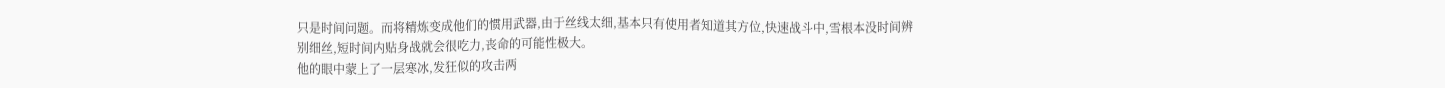只是时间问题。而将精炼变成他们的惯用武器,由于丝线太细,基本只有使用者知道其方位,快速战斗中,雪根本没时间辨别细丝,短时间内贴身战就会很吃力,丧命的可能性极大。
他的眼中蒙上了一层寒冰,发狂似的攻击两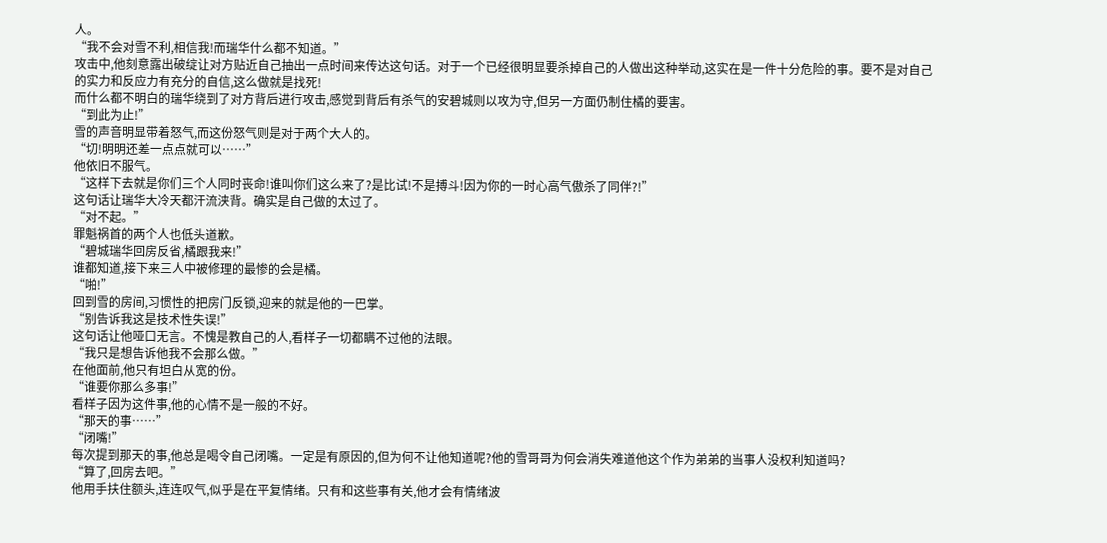人。
“我不会对雪不利,相信我!而瑞华什么都不知道。”
攻击中,他刻意露出破绽让对方贴近自己抽出一点时间来传达这句话。对于一个已经很明显要杀掉自己的人做出这种举动,这实在是一件十分危险的事。要不是对自己的实力和反应力有充分的自信,这么做就是找死!
而什么都不明白的瑞华绕到了对方背后进行攻击,感觉到背后有杀气的安碧城则以攻为守,但另一方面仍制住橘的要害。
“到此为止!”
雪的声音明显带着怒气,而这份怒气则是对于两个大人的。
“切!明明还差一点点就可以……”
他依旧不服气。
“这样下去就是你们三个人同时丧命!谁叫你们这么来了?是比试!不是搏斗!因为你的一时心高气傲杀了同伴?!”
这句话让瑞华大冷天都汗流浃背。确实是自己做的太过了。
“对不起。”
罪魁祸首的两个人也低头道歉。
“碧城瑞华回房反省,橘跟我来!”
谁都知道,接下来三人中被修理的最惨的会是橘。
“啪!”
回到雪的房间,习惯性的把房门反锁,迎来的就是他的一巴掌。
“别告诉我这是技术性失误!”
这句话让他哑口无言。不愧是教自己的人,看样子一切都瞒不过他的法眼。
“我只是想告诉他我不会那么做。”
在他面前,他只有坦白从宽的份。
“谁要你那么多事!”
看样子因为这件事,他的心情不是一般的不好。
“那天的事……”
“闭嘴!”
每次提到那天的事,他总是喝令自己闭嘴。一定是有原因的,但为何不让他知道呢?他的雪哥哥为何会消失难道他这个作为弟弟的当事人没权利知道吗?
“算了,回房去吧。”
他用手扶住额头,连连叹气,似乎是在平复情绪。只有和这些事有关,他才会有情绪波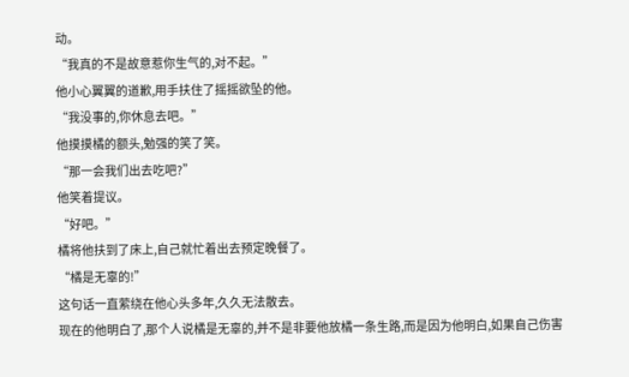动。
“我真的不是故意惹你生气的,对不起。”
他小心翼翼的道歉,用手扶住了摇摇欲坠的他。
“我没事的,你休息去吧。”
他摸摸橘的额头,勉强的笑了笑。
“那一会我们出去吃吧?”
他笑着提议。
“好吧。”
橘将他扶到了床上,自己就忙着出去预定晚餐了。
“橘是无辜的!”
这句话一直萦绕在他心头多年,久久无法散去。
现在的他明白了,那个人说橘是无辜的,并不是非要他放橘一条生路,而是因为他明白,如果自己伤害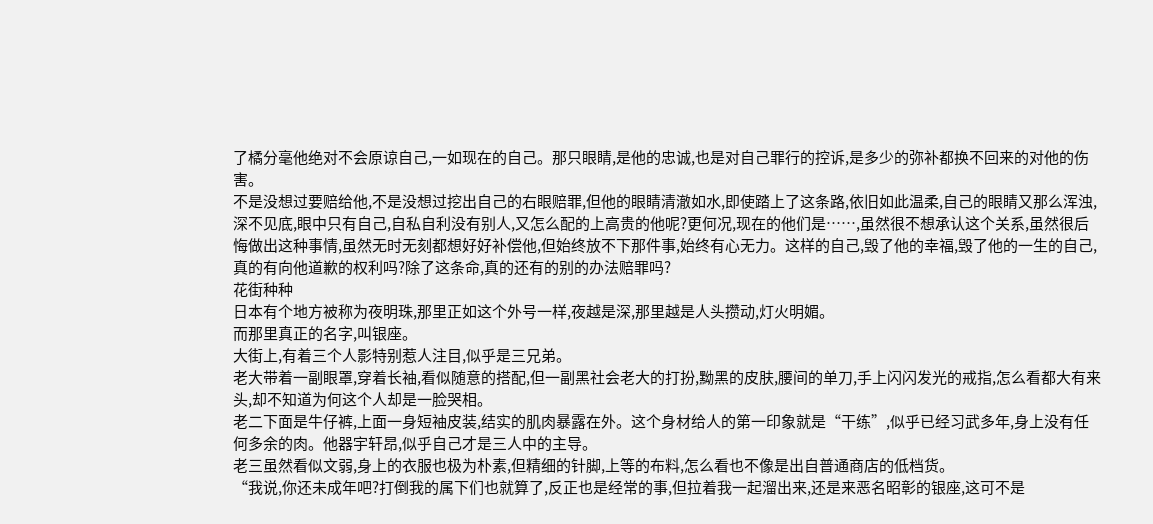了橘分毫他绝对不会原谅自己,一如现在的自己。那只眼睛,是他的忠诚,也是对自己罪行的控诉,是多少的弥补都换不回来的对他的伤害。
不是没想过要赔给他,不是没想过挖出自己的右眼赔罪,但他的眼睛清澈如水,即使踏上了这条路,依旧如此温柔,自己的眼睛又那么浑浊,深不见底,眼中只有自己,自私自利没有别人,又怎么配的上高贵的他呢?更何况,现在的他们是……,虽然很不想承认这个关系,虽然很后悔做出这种事情,虽然无时无刻都想好好补偿他,但始终放不下那件事,始终有心无力。这样的自己,毁了他的幸福,毁了他的一生的自己,真的有向他道歉的权利吗?除了这条命,真的还有的别的办法赔罪吗?
花街种种
日本有个地方被称为夜明珠,那里正如这个外号一样,夜越是深,那里越是人头攒动,灯火明媚。
而那里真正的名字,叫银座。
大街上,有着三个人影特别惹人注目,似乎是三兄弟。
老大带着一副眼罩,穿着长袖,看似随意的搭配,但一副黑社会老大的打扮,黝黑的皮肤,腰间的单刀,手上闪闪发光的戒指,怎么看都大有来头,却不知道为何这个人却是一脸哭相。
老二下面是牛仔裤,上面一身短袖皮装,结实的肌肉暴露在外。这个身材给人的第一印象就是“干练”,似乎已经习武多年,身上没有任何多余的肉。他器宇轩昂,似乎自己才是三人中的主导。
老三虽然看似文弱,身上的衣服也极为朴素,但精细的针脚,上等的布料,怎么看也不像是出自普通商店的低档货。
“我说,你还未成年吧?打倒我的属下们也就算了,反正也是经常的事,但拉着我一起溜出来,还是来恶名昭彰的银座,这可不是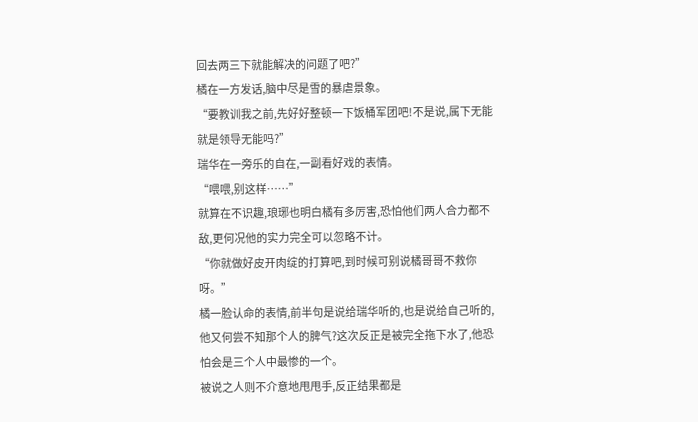回去两三下就能解决的问题了吧?”
橘在一方发话,脑中尽是雪的暴虐景象。
“要教训我之前,先好好整顿一下饭桶军团吧!不是说,属下无能就是领导无能吗?”
瑞华在一旁乐的自在,一副看好戏的表情。
“喂喂,别这样……”
就算在不识趣,琅琊也明白橘有多厉害,恐怕他们两人合力都不敌,更何况他的实力完全可以忽略不计。
“你就做好皮开肉绽的打算吧,到时候可别说橘哥哥不救你呀。”
橘一脸认命的表情,前半句是说给瑞华听的,也是说给自己听的,他又何尝不知那个人的脾气?这次反正是被完全拖下水了,他恐怕会是三个人中最惨的一个。
被说之人则不介意地甩甩手,反正结果都是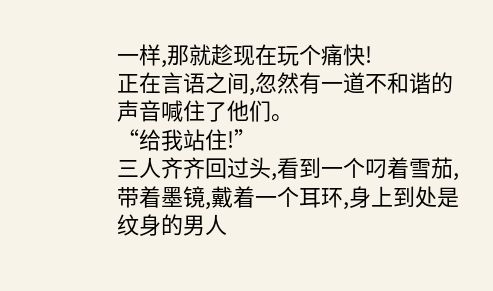一样,那就趁现在玩个痛快!
正在言语之间,忽然有一道不和谐的声音喊住了他们。
“给我站住!”
三人齐齐回过头,看到一个叼着雪茄,带着墨镜,戴着一个耳环,身上到处是纹身的男人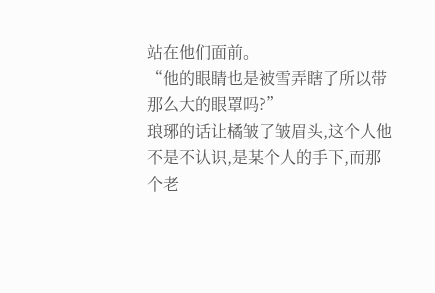站在他们面前。
“他的眼睛也是被雪弄瞎了所以带那么大的眼罩吗?”
琅琊的话让橘皱了皱眉头,这个人他不是不认识,是某个人的手下,而那个老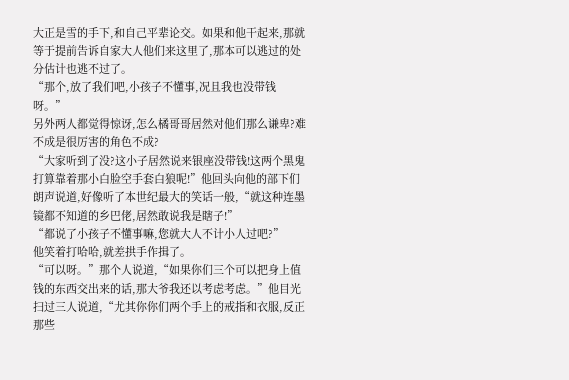大正是雪的手下,和自己平辈论交。如果和他干起来,那就等于提前告诉自家大人他们来这里了,那本可以逃过的处分估计也逃不过了。
“那个,放了我们吧,小孩子不懂事,况且我也没带钱呀。”
另外两人都觉得惊讶,怎么橘哥哥居然对他们那么谦卑?难不成是很厉害的角色不成?
“大家听到了没?这小子居然说来银座没带钱!这两个黑鬼打算靠着那小白脸空手套白狼呢!”他回头向他的部下们朗声说道,好像听了本世纪最大的笑话一般,“就这种连墨镜都不知道的乡巴佬,居然敢说我是瞎子!”
“都说了小孩子不懂事嘛,您就大人不计小人过吧?”
他笑着打哈哈,就差拱手作揖了。
“可以呀。”那个人说道,“如果你们三个可以把身上值钱的东西交出来的话,那大爷我还以考虑考虑。”他目光扫过三人说道,“尤其你你们两个手上的戒指和衣服,反正那些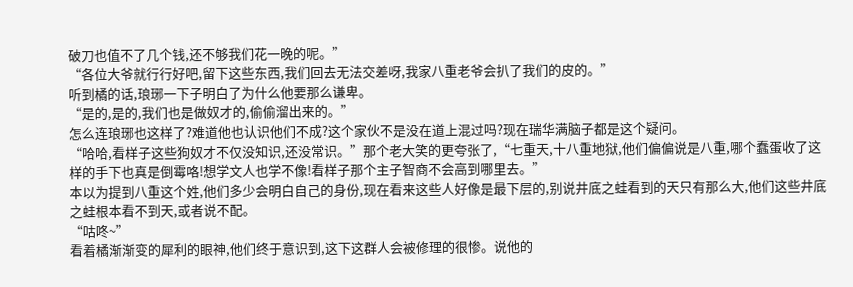破刀也值不了几个钱,还不够我们花一晚的呢。”
“各位大爷就行行好吧,留下这些东西,我们回去无法交差呀,我家八重老爷会扒了我们的皮的。”
听到橘的话,琅琊一下子明白了为什么他要那么谦卑。
“是的,是的,我们也是做奴才的,偷偷溜出来的。”
怎么连琅琊也这样了?难道他也认识他们不成?这个家伙不是没在道上混过吗?现在瑞华满脑子都是这个疑问。
“哈哈,看样子这些狗奴才不仅没知识,还没常识。”那个老大笑的更夸张了,“七重天,十八重地狱,他们偏偏说是八重,哪个蠢蛋收了这样的手下也真是倒霉咯!想学文人也学不像!看样子那个主子智商不会高到哪里去。”
本以为提到八重这个姓,他们多少会明白自己的身份,现在看来这些人好像是最下层的,别说井底之蛙看到的天只有那么大,他们这些井底之蛙根本看不到天,或者说不配。
“咕咚~”
看着橘渐渐变的犀利的眼神,他们终于意识到,这下这群人会被修理的很惨。说他的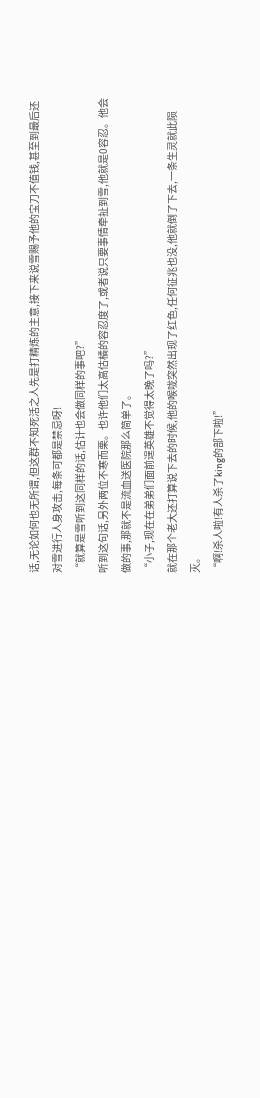话,无论如何也无所谓,但这群不知死活之人先是打精炼的主意,接下来说雪赐予他的宝刀不值钱,甚至到最后还对雪进行人身攻击,每条可都是禁忌呀!
“就算是雪听到这同样的话,估计也会做同样的事吧?”
听到这句话,另外两位不寒而栗。也许他们太高估橘的容忍度了,或者说只要事情牵扯到雪,他就是0容忍。他会做的事,那就不是流血送医院那么简单了。
“小子,现在在弟弟们面前逞英雄不觉得太晚了吗?”
就在那个老大还打算说下去的时候,他的喉咙突然出现了红色,任何征兆也没,他就倒了下去,一条生灵就此陨灭。
“啊!杀人啦!有人杀了king的部下啦!”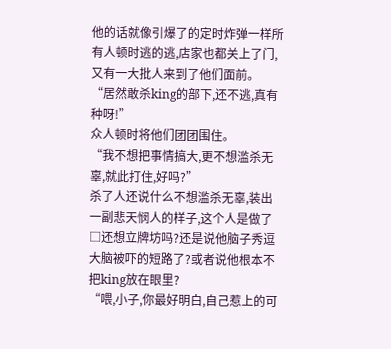他的话就像引爆了的定时炸弹一样所有人顿时逃的逃,店家也都关上了门,又有一大批人来到了他们面前。
“居然敢杀king的部下,还不逃,真有种呀!”
众人顿时将他们团团围住。
“我不想把事情搞大,更不想滥杀无辜,就此打住,好吗?”
杀了人还说什么不想滥杀无辜,装出一副悲天悯人的样子,这个人是做了□还想立牌坊吗?还是说他脑子秀逗大脑被吓的短路了?或者说他根本不把king放在眼里?
“喂,小子,你最好明白,自己惹上的可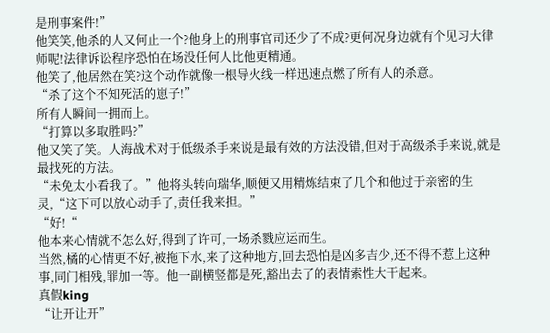是刑事案件!”
他笑笑,他杀的人又何止一个?他身上的刑事官司还少了不成?更何况身边就有个见习大律师呢!法律诉讼程序恐怕在场没任何人比他更精通。
他笑了,他居然在笑?这个动作就像一根导火线一样迅速点燃了所有人的杀意。
“杀了这个不知死活的崽子!”
所有人瞬间一拥而上。
“打算以多取胜吗?”
他又笑了笑。人海战术对于低级杀手来说是最有效的方法没错,但对于高级杀手来说,就是最找死的方法。
“未免太小看我了。”他将头转向瑞华,顺便又用精炼结束了几个和他过于亲密的生灵,“这下可以放心动手了,责任我来担。”
“好!“
他本来心情就不怎么好,得到了许可,一场杀戮应运而生。
当然,橘的心情更不好,被拖下水,来了这种地方,回去恐怕是凶多吉少,还不得不惹上这种事,同门相残,罪加一等。他一副横竖都是死,豁出去了的表情索性大干起来。
真假king
“让开让开”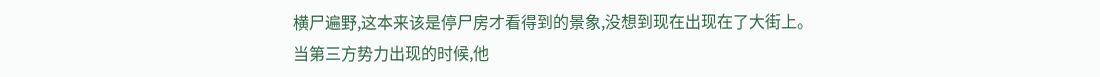横尸遍野,这本来该是停尸房才看得到的景象,没想到现在出现在了大街上。
当第三方势力出现的时候,他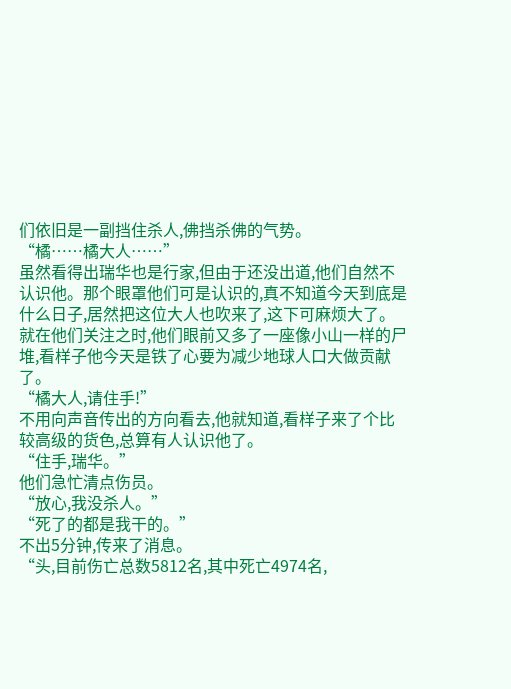们依旧是一副挡住杀人,佛挡杀佛的气势。
“橘……橘大人……”
虽然看得出瑞华也是行家,但由于还没出道,他们自然不认识他。那个眼罩他们可是认识的,真不知道今天到底是什么日子,居然把这位大人也吹来了,这下可麻烦大了。
就在他们关注之时,他们眼前又多了一座像小山一样的尸堆,看样子他今天是铁了心要为减少地球人口大做贡献了。
“橘大人,请住手!”
不用向声音传出的方向看去,他就知道,看样子来了个比较高级的货色,总算有人认识他了。
“住手,瑞华。”
他们急忙清点伤员。
“放心,我没杀人。”
“死了的都是我干的。”
不出5分钟,传来了消息。
“头,目前伤亡总数5812名,其中死亡4974名,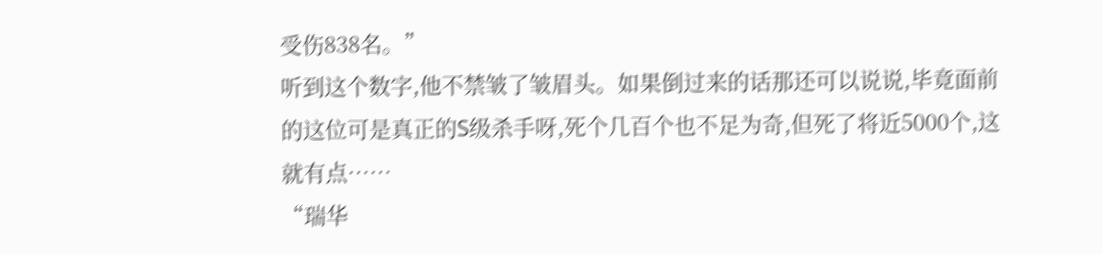受伤838名。”
听到这个数字,他不禁皱了皱眉头。如果倒过来的话那还可以说说,毕竟面前的这位可是真正的S级杀手呀,死个几百个也不足为奇,但死了将近5000个,这就有点……
“瑞华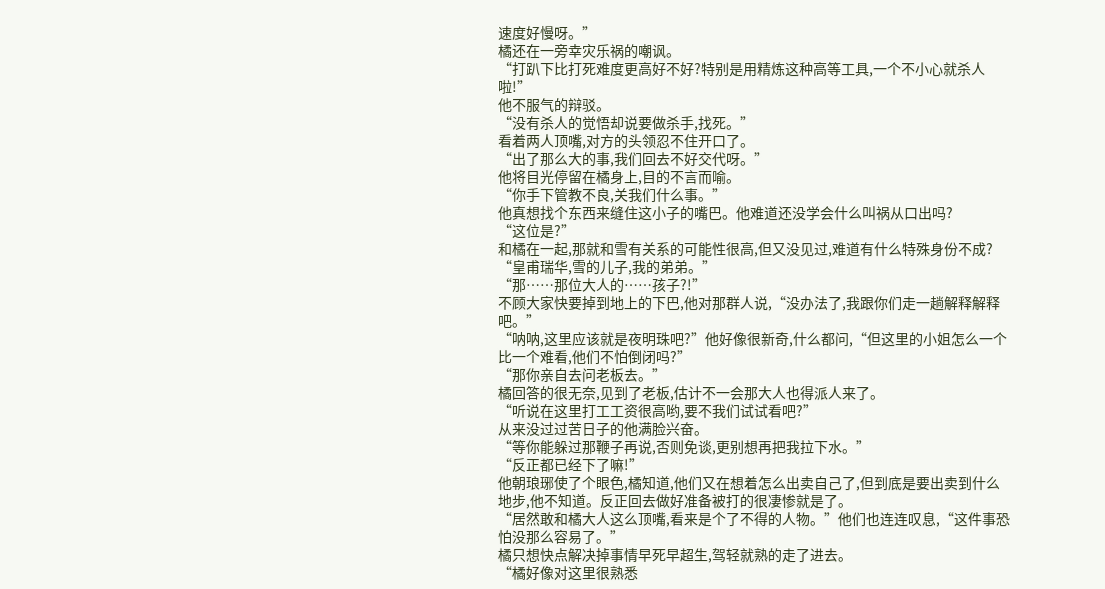速度好慢呀。”
橘还在一旁幸灾乐祸的嘲讽。
“打趴下比打死难度更高好不好?特别是用精炼这种高等工具,一个不小心就杀人啦!”
他不服气的辩驳。
“没有杀人的觉悟却说要做杀手,找死。”
看着两人顶嘴,对方的头领忍不住开口了。
“出了那么大的事,我们回去不好交代呀。”
他将目光停留在橘身上,目的不言而喻。
“你手下管教不良,关我们什么事。”
他真想找个东西来缝住这小子的嘴巴。他难道还没学会什么叫祸从口出吗?
“这位是?”
和橘在一起,那就和雪有关系的可能性很高,但又没见过,难道有什么特殊身份不成?
“皇甫瑞华,雪的儿子,我的弟弟。”
“那……那位大人的……孩子?!”
不顾大家快要掉到地上的下巴,他对那群人说,“没办法了,我跟你们走一趟解释解释吧。”
“呐呐,这里应该就是夜明珠吧?”他好像很新奇,什么都问,“但这里的小姐怎么一个比一个难看,他们不怕倒闭吗?”
“那你亲自去问老板去。”
橘回答的很无奈,见到了老板,估计不一会那大人也得派人来了。
“听说在这里打工工资很高哟,要不我们试试看吧?”
从来没过过苦日子的他满脸兴奋。
“等你能躲过那鞭子再说,否则免谈,更别想再把我拉下水。”
“反正都已经下了嘛!”
他朝琅琊使了个眼色,橘知道,他们又在想着怎么出卖自己了,但到底是要出卖到什么地步,他不知道。反正回去做好准备被打的很凄惨就是了。
“居然敢和橘大人这么顶嘴,看来是个了不得的人物。”他们也连连叹息,“这件事恐怕没那么容易了。”
橘只想快点解决掉事情早死早超生,驾轻就熟的走了进去。
“橘好像对这里很熟悉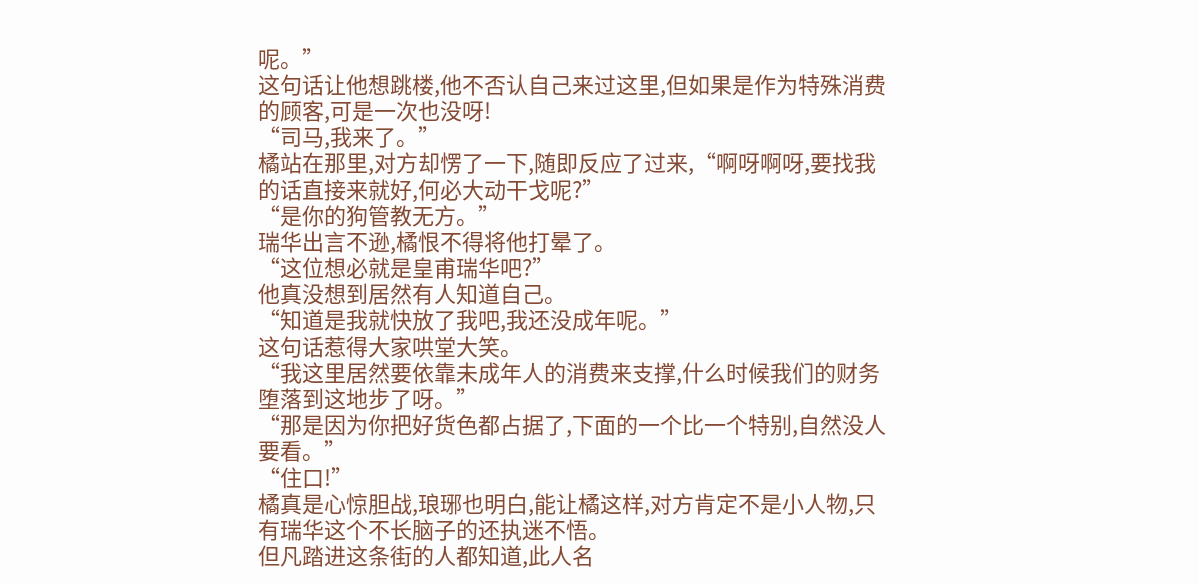呢。”
这句话让他想跳楼,他不否认自己来过这里,但如果是作为特殊消费的顾客,可是一次也没呀!
“司马,我来了。”
橘站在那里,对方却愣了一下,随即反应了过来,“啊呀啊呀,要找我的话直接来就好,何必大动干戈呢?”
“是你的狗管教无方。”
瑞华出言不逊,橘恨不得将他打晕了。
“这位想必就是皇甫瑞华吧?”
他真没想到居然有人知道自己。
“知道是我就快放了我吧,我还没成年呢。”
这句话惹得大家哄堂大笑。
“我这里居然要依靠未成年人的消费来支撑,什么时候我们的财务堕落到这地步了呀。”
“那是因为你把好货色都占据了,下面的一个比一个特别,自然没人要看。”
“住口!”
橘真是心惊胆战,琅琊也明白,能让橘这样,对方肯定不是小人物,只有瑞华这个不长脑子的还执迷不悟。
但凡踏进这条街的人都知道,此人名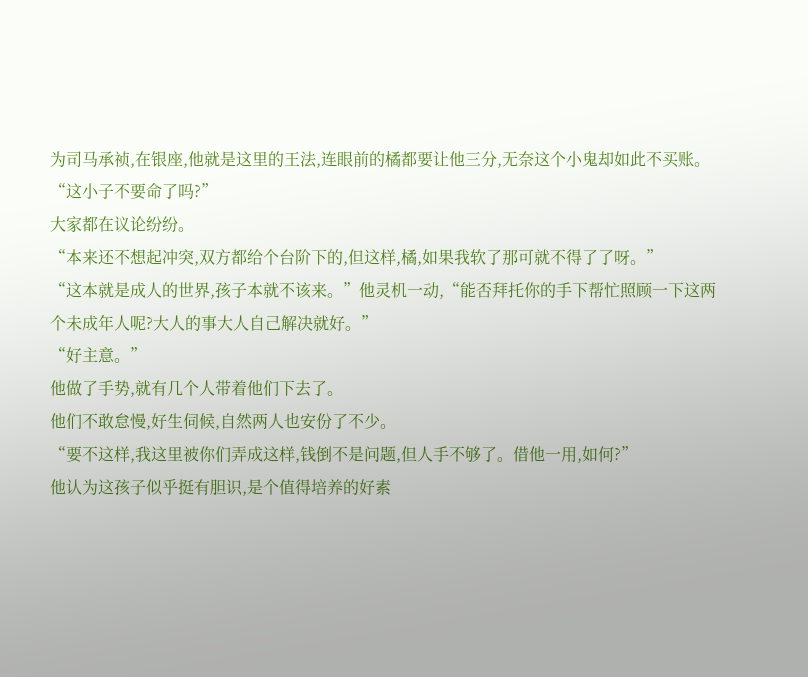为司马承祯,在银座,他就是这里的王法,连眼前的橘都要让他三分,无奈这个小鬼却如此不买账。
“这小子不要命了吗?”
大家都在议论纷纷。
“本来还不想起冲突,双方都给个台阶下的,但这样,橘,如果我软了那可就不得了了呀。”
“这本就是成人的世界,孩子本就不该来。”他灵机一动,“能否拜托你的手下帮忙照顾一下这两个未成年人呢?大人的事大人自己解决就好。”
“好主意。”
他做了手势,就有几个人带着他们下去了。
他们不敢怠慢,好生伺候,自然两人也安份了不少。
“要不这样,我这里被你们弄成这样,钱倒不是问题,但人手不够了。借他一用,如何?”
他认为这孩子似乎挺有胆识,是个值得培养的好素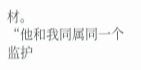材。
“他和我同属同一个监护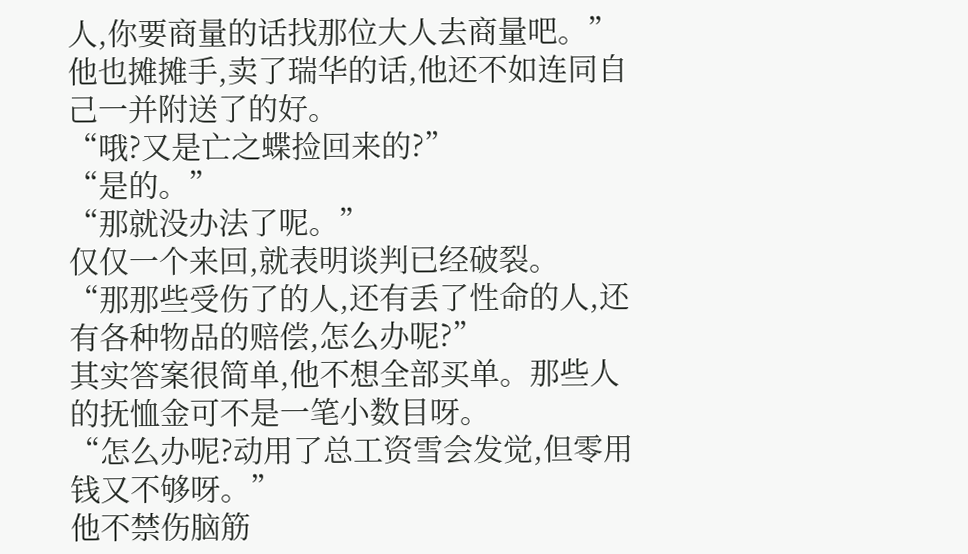人,你要商量的话找那位大人去商量吧。”
他也摊摊手,卖了瑞华的话,他还不如连同自己一并附送了的好。
“哦?又是亡之蝶捡回来的?”
“是的。”
“那就没办法了呢。”
仅仅一个来回,就表明谈判已经破裂。
“那那些受伤了的人,还有丢了性命的人,还有各种物品的赔偿,怎么办呢?”
其实答案很简单,他不想全部买单。那些人的抚恤金可不是一笔小数目呀。
“怎么办呢?动用了总工资雪会发觉,但零用钱又不够呀。”
他不禁伤脑筋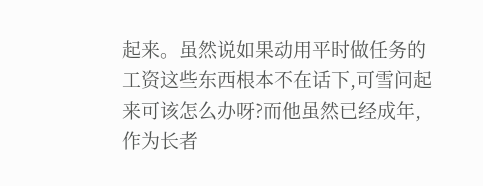起来。虽然说如果动用平时做任务的工资这些东西根本不在话下,可雪问起来可该怎么办呀?而他虽然已经成年,作为长者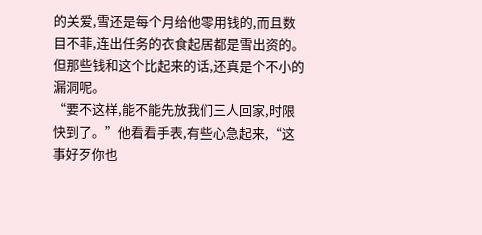的关爱,雪还是每个月给他零用钱的,而且数目不菲,连出任务的衣食起居都是雪出资的。但那些钱和这个比起来的话,还真是个不小的漏洞呢。
“要不这样,能不能先放我们三人回家,时限快到了。”他看看手表,有些心急起来,“这事好歹你也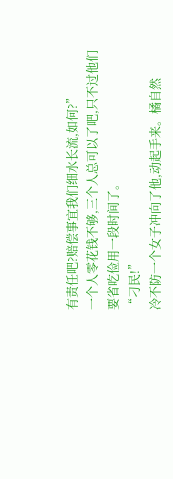有责任吧?赔偿事宜我们细水长流,如何?”
一个人零花钱不够,三个人总可以了吧,只不过他们要省吃俭用一段时间了。
“刁民!”
冷不防一个女子冲向了他,动起手来。橘自然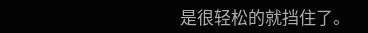是很轻松的就挡住了。